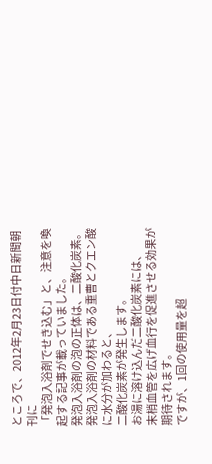ところで、2012年2月23日付中日新聞朝刊に
「発泡入浴剤でせき込む」と、注意を喚起する記事が載っていました。
発泡入浴剤の泡の正体は、二酸化炭素。
発泡入浴剤の材料である重曹とクエン酸に水分が加わると、
二酸化炭素が発生します。
お湯に溶け込んだ二酸化炭素には、
末梢血管を広げ血行を促進させる効果が期待されます。
ですが、1回の使用量を超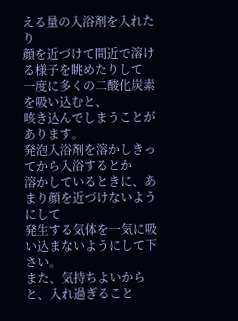える量の入浴剤を入れたり
顔を近づけて間近で溶ける様子を眺めたりして
一度に多くの二酸化炭素を吸い込むと、
咳き込んでしまうことがあります。
発泡入浴剤を溶かしきってから入浴するとか
溶かしているときに、あまり顔を近づけないようにして
発生する気体を一気に吸い込まないようにして下さい。
また、気持ちよいからと、入れ過ぎること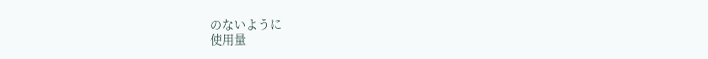のないように
使用量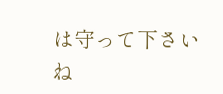は守って下さいね